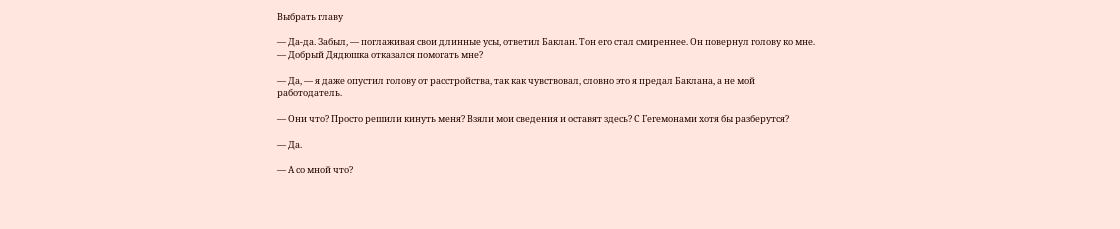Выбрать главу

— Да-да. Забыл, — поглаживая свои длинные усы, ответил Баклан. Тон его стал смиреннее. Он повернул голову ко мне. — Добрый Дядюшка отказался помогать мне?

— Да, — я даже опустил голову от расстройства, так как чувствовал, словно это я предал Баклана, а не мой работодатель.

— Они что? Просто решили кинуть меня? Взяли мои сведения и оставят здесь? С Гегемонами хотя бы разберутся?

— Да.

— А со мной что?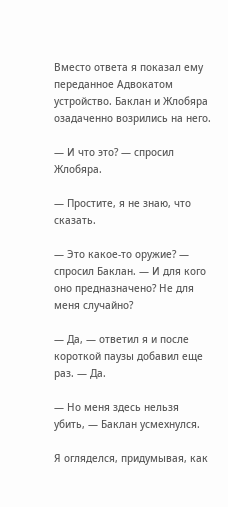Вместо ответа я показал ему переданное Адвокатом устройство. Баклан и Жлобяра озадаченно возрились на него.

— И что это? — спросил Жлобяра.

— Простите, я не знаю, что сказать.

— Это какое-то оружие? — спросил Баклан. — И для кого оно предназначено? Не для меня случайно?

— Да, — ответил я и после короткой паузы добавил еще раз. — Да.

— Но меня здесь нельзя убить, — Баклан усмехнулся.

Я огляделся, придумывая, как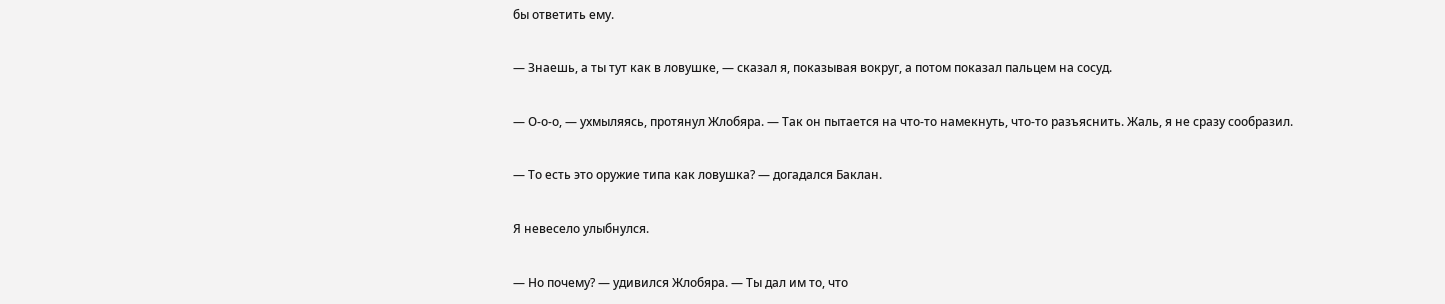бы ответить ему.

— Знаешь, а ты тут как в ловушке, — сказал я, показывая вокруг, а потом показал пальцем на сосуд.

— О-о-о, — ухмыляясь, протянул Жлобяра. — Так он пытается на что-то намекнуть, что-то разъяснить. Жаль, я не сразу сообразил.

— То есть это оружие типа как ловушка? — догадался Баклан.

Я невесело улыбнулся.

— Но почему? — удивился Жлобяра. — Ты дал им то, что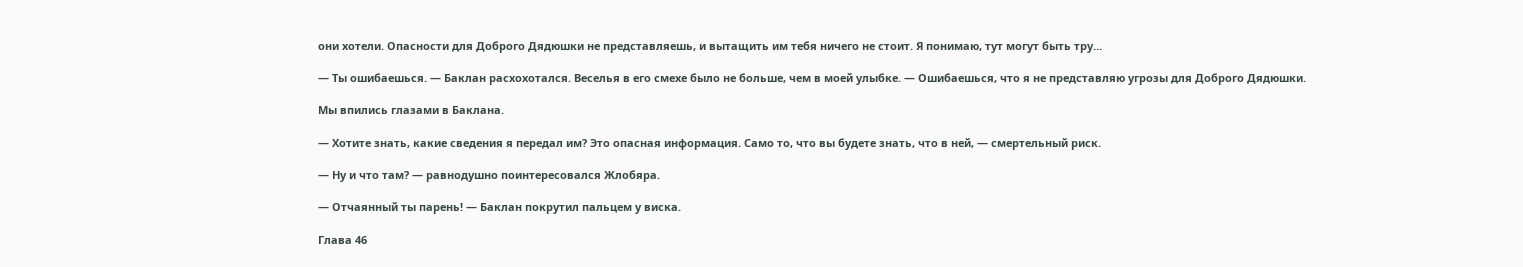они хотели. Опасности для Доброго Дядюшки не представляешь, и вытащить им тебя ничего не стоит. Я понимаю, тут могут быть тру…

— Ты ошибаешься. — Баклан расхохотался. Веселья в его смехе было не больше, чем в моей улыбке. — Ошибаешься, что я не представляю угрозы для Доброго Дядюшки.

Мы впились глазами в Баклана.

— Хотите знать, какие сведения я передал им? Это опасная информация. Само то, что вы будете знать, что в ней, — смертельный риск.

— Ну и что там? — равнодушно поинтересовался Жлобяра.

— Отчаянный ты парень! — Баклан покрутил пальцем у виска.

Глава 46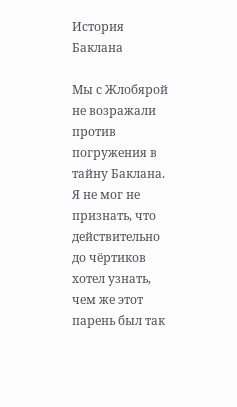История Баклана

Мы с Жлобярой не возражали против погружения в тайну Баклана. Я не мог не признать, что действительно до чёртиков хотел узнать, чем же этот парень был так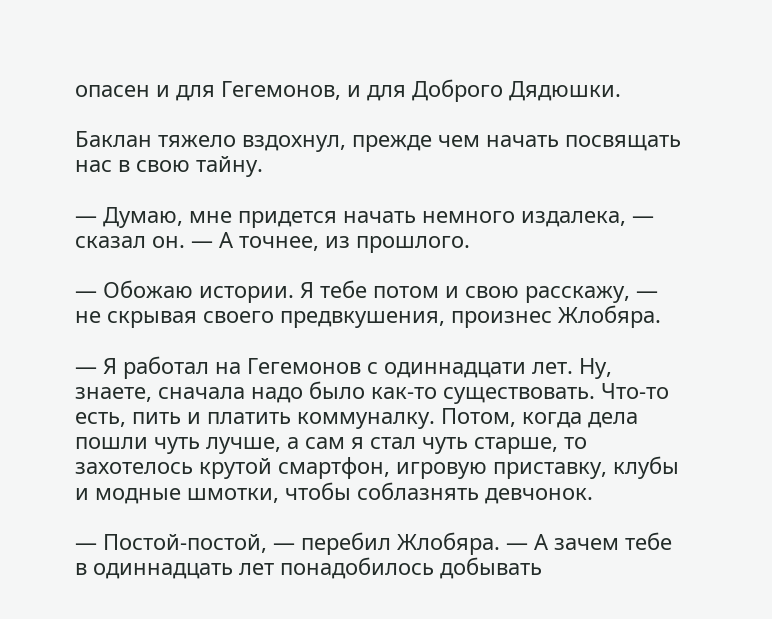опасен и для Гегемонов, и для Доброго Дядюшки.

Баклан тяжело вздохнул, прежде чем начать посвящать нас в свою тайну.

— Думаю, мне придется начать немного издалека, — сказал он. — А точнее, из прошлого.

— Обожаю истории. Я тебе потом и свою расскажу, — не скрывая своего предвкушения, произнес Жлобяра.

— Я работал на Гегемонов с одиннадцати лет. Ну, знаете, сначала надо было как-то существовать. Что-то есть, пить и платить коммуналку. Потом, когда дела пошли чуть лучше, а сам я стал чуть старше, то захотелось крутой смартфон, игровую приставку, клубы и модные шмотки, чтобы соблазнять девчонок.

— Постой-постой, — перебил Жлобяра. — А зачем тебе в одиннадцать лет понадобилось добывать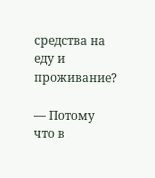средства на еду и проживание?

— Потому что в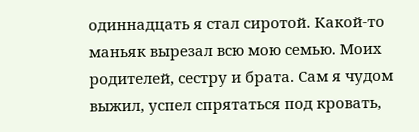одиннадцать я стал сиротой. Какой-то маньяк вырезал всю мою семью. Моих родителей, сестру и брата. Сам я чудом выжил, успел спрятаться под кровать,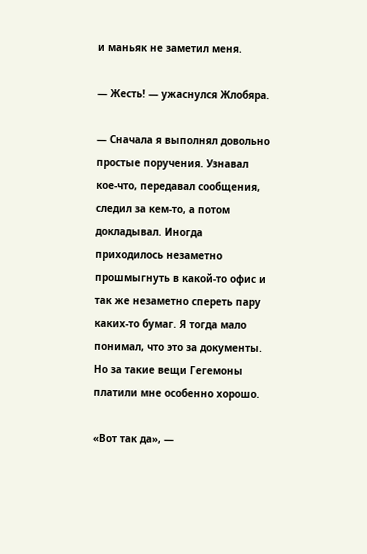и маньяк не заметил меня.

— Жесть! — ужаснулся Жлобяра.

— Сначала я выполнял довольно простые поручения. Узнавал кое-что, передавал сообщения, следил за кем-то, а потом докладывал. Иногда приходилось незаметно прошмыгнуть в какой-то офис и так же незаметно спереть пару каких-то бумаг. Я тогда мало понимал, что это за документы. Но за такие вещи Гегемоны платили мне особенно хорошо.

«Вот так да», —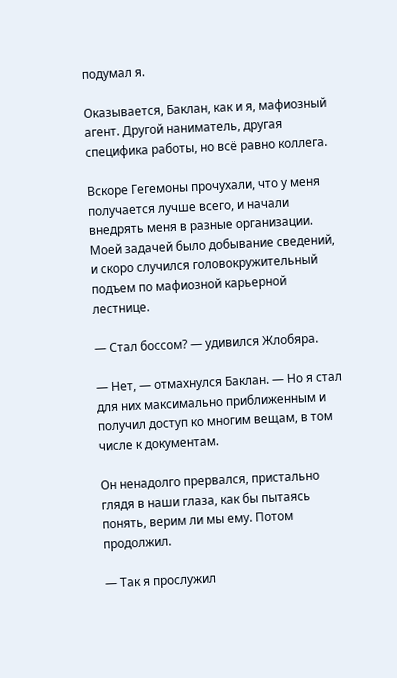подумал я.

Оказывается, Баклан, как и я, мафиозный агент. Другой наниматель, другая специфика работы, но всё равно коллега.

Вскоре Гегемоны прочухали, что у меня получается лучше всего, и начали внедрять меня в разные организации. Моей задачей было добывание сведений, и скоро случился головокружительный подъем по мафиозной карьерной лестнице.

— Стал боссом? — удивился Жлобяра.

— Нет, — отмахнулся Баклан. — Но я стал для них максимально приближенным и получил доступ ко многим вещам, в том числе к документам.

Он ненадолго прервался, пристально глядя в наши глаза, как бы пытаясь понять, верим ли мы ему. Потом продолжил.

— Так я прослужил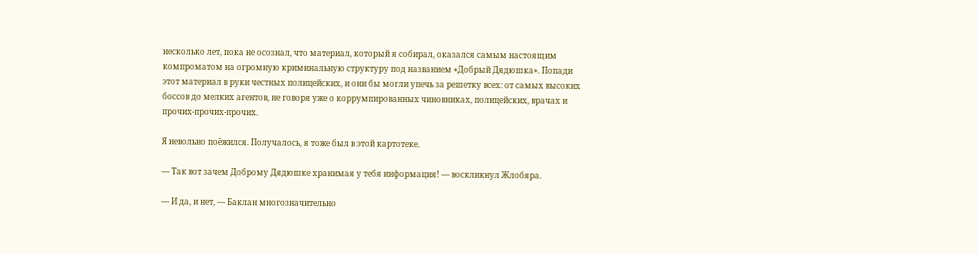несколько лет, пока не осознал, что материал, который я собирал, оказался самым настоящим компроматом на огромную криминальную структуру под названием «Добрый Дядюшка». Попади этот материал в руки честных полицейских, и они бы могли упечь за решетку всех: от самых высоких боссов до мелких агентов, не говоря уже о коррумпированных чиновниках, полицейских, врачах и прочих-прочих-прочих.

Я невольно поёжился. Получалось, я тоже был в этой картотеке.

— Так вот зачем Доброму Дядюшке хранимая у тебя информация! — воскликнул Жлобяра.

— И да, и нет, — Баклан многозначительно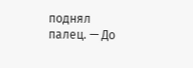поднял палец. — До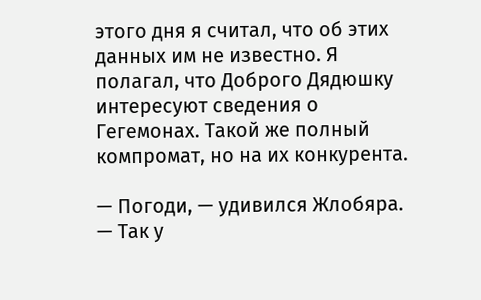этого дня я считал, что об этих данных им не известно. Я полагал, что Доброго Дядюшку интересуют сведения о Гегемонах. Такой же полный компромат, но на их конкурента.

— Погоди, — удивился Жлобяра. — Так у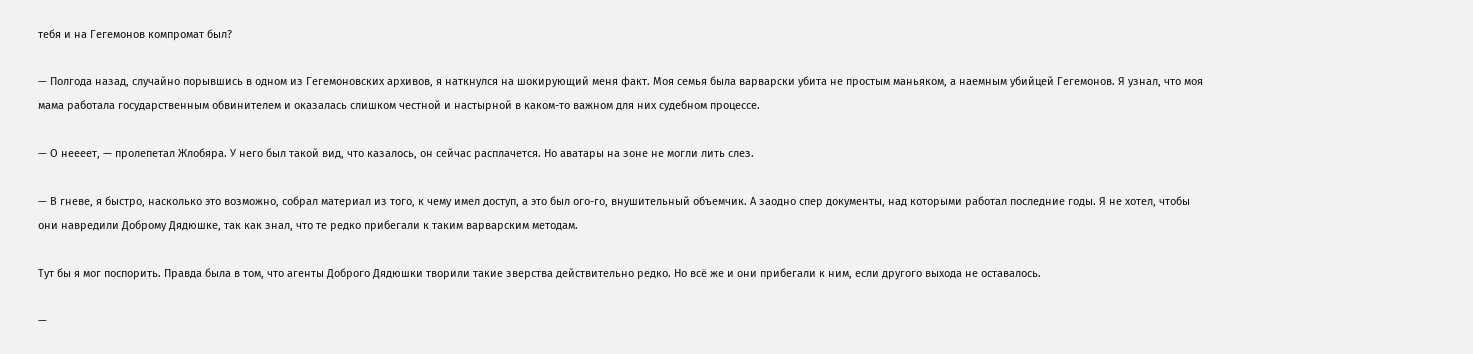тебя и на Гегемонов компромат был?

— Полгода назад, случайно порывшись в одном из Гегемоновских архивов, я наткнулся на шокирующий меня факт. Моя семья была варварски убита не простым маньяком, а наемным убийцей Гегемонов. Я узнал, что моя мама работала государственным обвинителем и оказалась слишком честной и настырной в каком-то важном для них судебном процессе.

— О неееет, — пролепетал Жлобяра. У него был такой вид, что казалось, он сейчас расплачется. Но аватары на зоне не могли лить слез.

— В гневе, я быстро, насколько это возможно, собрал материал из того, к чему имел доступ, а это был ого-го, внушительный объемчик. А заодно спер документы, над которыми работал последние годы. Я не хотел, чтобы они навредили Доброму Дядюшке, так как знал, что те редко прибегали к таким варварским методам.

Тут бы я мог поспорить. Правда была в том, что агенты Доброго Дядюшки творили такие зверства действительно редко. Но всё же и они прибегали к ним, если другого выхода не оставалось.

—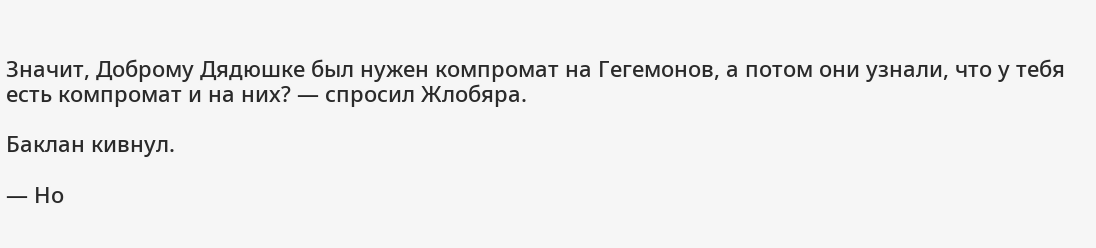Значит, Доброму Дядюшке был нужен компромат на Гегемонов, а потом они узнали, что у тебя есть компромат и на них? — спросил Жлобяра.

Баклан кивнул.

— Но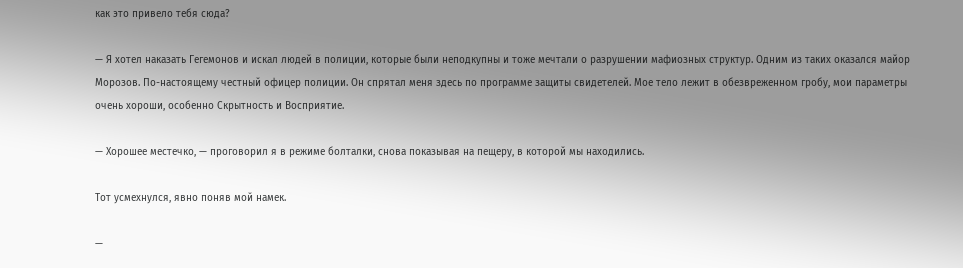как это привело тебя сюда?

— Я хотел наказать Гегемонов и искал людей в полиции, которые были неподкупны и тоже мечтали о разрушении мафиозных структур. Одним из таких оказался майор Морозов. По-настоящему честный офицер полиции. Он спрятал меня здесь по программе защиты свидетелей. Мое тело лежит в обезвреженном гробу, мои параметры очень хороши, особенно Скрытность и Восприятие.

— Хорошее местечко, — проговорил я в режиме болталки, снова показывая на пещеру, в которой мы находились.

Тот усмехнулся, явно поняв мой намек.

—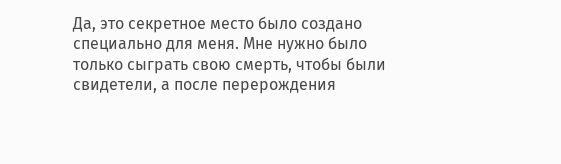Да, это секретное место было создано специально для меня. Мне нужно было только сыграть свою смерть, чтобы были свидетели, а после перерождения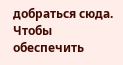добраться сюда. Чтобы обеспечить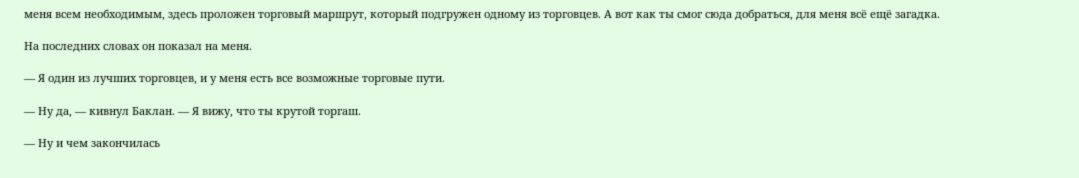меня всем необходимым, здесь проложен торговый маршрут, который подгружен одному из торговцев. А вот как ты смог сюда добраться, для меня всё ещё загадка.

На последних словах он показал на меня.

— Я один из лучших торговцев, и у меня есть все возможные торговые пути.

— Ну да, — кивнул Баклан. — Я вижу, что ты крутой торгаш.

— Ну и чем закончилась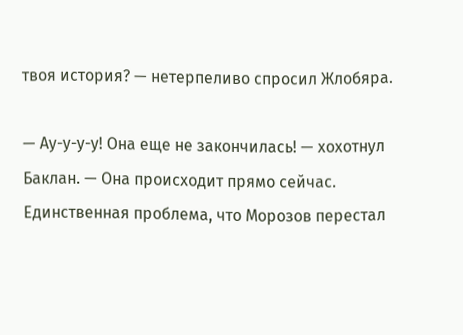твоя история? — нетерпеливо спросил Жлобяра.

— Ау-у-у-у! Она еще не закончилась! — хохотнул Баклан. — Она происходит прямо сейчас. Единственная проблема, что Морозов перестал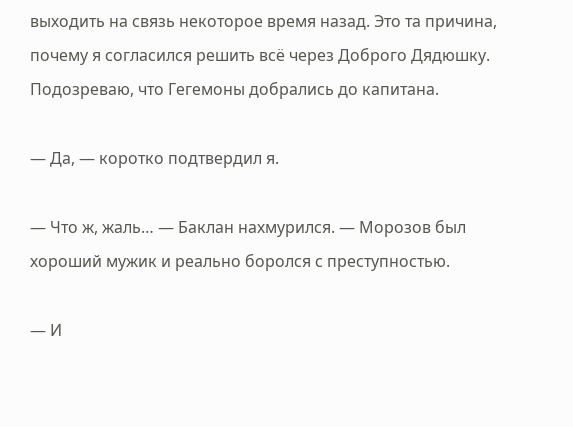выходить на связь некоторое время назад. Это та причина, почему я согласился решить всё через Доброго Дядюшку. Подозреваю, что Гегемоны добрались до капитана.

— Да, — коротко подтвердил я.

— Что ж, жаль… — Баклан нахмурился. — Морозов был хороший мужик и реально боролся с преступностью.

— И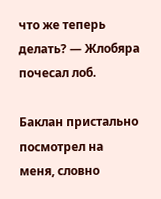что же теперь делать? — Жлобяра почесал лоб.

Баклан пристально посмотрел на меня, словно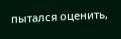пытался оценить,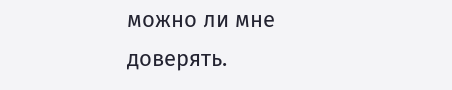можно ли мне доверять.